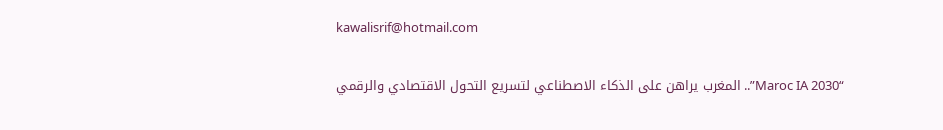kawalisrif@hotmail.com

“Maroc IA 2030”.. المغرب يراهن على الذكاء الاصطناعي لتسريع التحول الاقتصادي والرقمي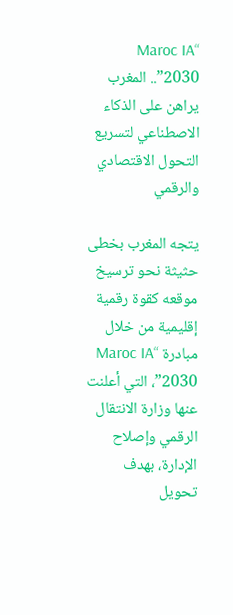“Maroc IA 2030”.. المغرب يراهن على الذكاء الاصطناعي لتسريع التحول الاقتصادي والرقمي

يتجه المغرب بخطى حثيثة نحو ترسيخ موقعه كقوة رقمية إقليمية من خلال مبادرة “Maroc IA 2030”، التي أعلنت عنها وزارة الانتقال الرقمي وإصلاح الإدارة، بهدف تحويل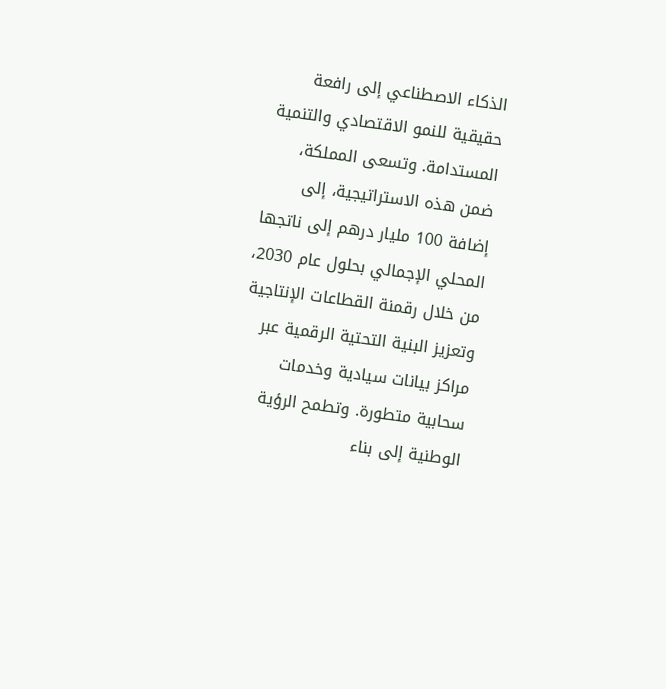الذكاء الاصطناعي إلى رافعة حقيقية للنمو الاقتصادي والتنمية المستدامة. وتسعى المملكة، ضمن هذه الاستراتيجية، إلى إضافة 100 مليار درهم إلى ناتجها المحلي الإجمالي بحلول عام 2030، من خلال رقمنة القطاعات الإنتاجية وتعزيز البنية التحتية الرقمية عبر مراكز بيانات سيادية وخدمات سحابية متطورة. وتطمح الرؤية الوطنية إلى بناء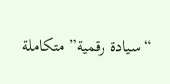“سيادة رقمية” متكاملة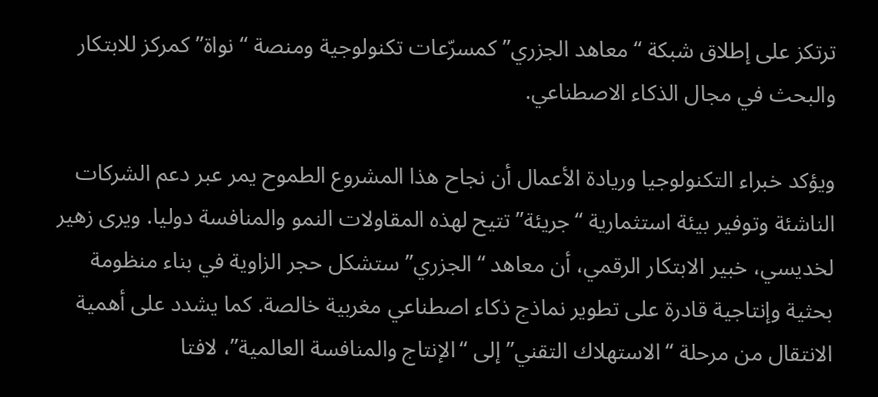ترتكز على إطلاق شبكة “معاهد الجزري” كمسرّعات تكنولوجية ومنصة “نواة” كمركز للابتكار والبحث في مجال الذكاء الاصطناعي.

ويؤكد خبراء التكنولوجيا وريادة الأعمال أن نجاح هذا المشروع الطموح يمر عبر دعم الشركات الناشئة وتوفير بيئة استثمارية “جريئة” تتيح لهذه المقاولات النمو والمنافسة دوليا. ويرى زهير لخديسي، خبير الابتكار الرقمي، أن معاهد “الجزري” ستشكل حجر الزاوية في بناء منظومة بحثية وإنتاجية قادرة على تطوير نماذج ذكاء اصطناعي مغربية خالصة. كما يشدد على أهمية الانتقال من مرحلة “الاستهلاك التقني” إلى “الإنتاج والمنافسة العالمية”، لافتا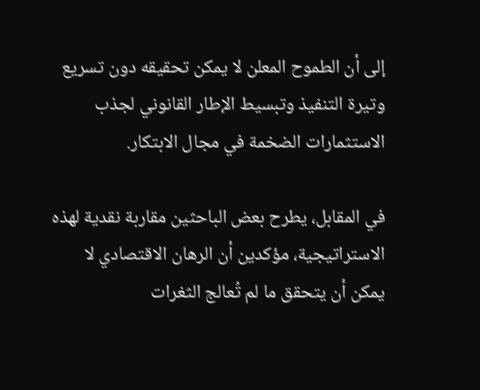إلى أن الطموح المعلن لا يمكن تحقيقه دون تسريع وتيرة التنفيذ وتبسيط الإطار القانوني لجذب الاستثمارات الضخمة في مجال الابتكار.

في المقابل، يطرح بعض الباحثين مقاربة نقدية لهذه الاستراتيجية، مؤكدين أن الرهان الاقتصادي لا يمكن أن يتحقق ما لم تُعالج الثغرات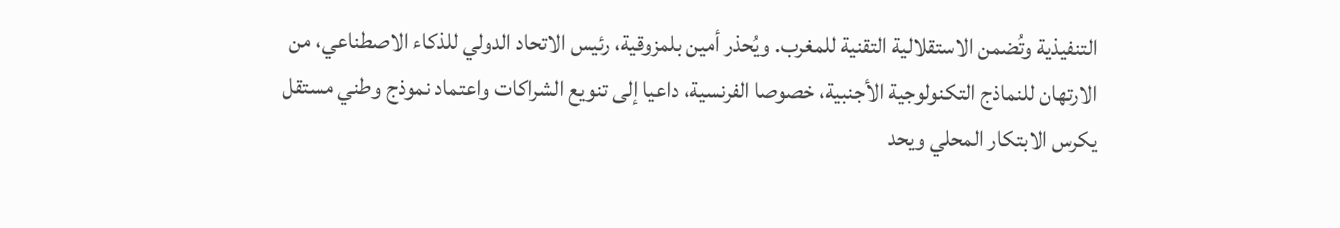التنفيذية وتُضمن الاستقلالية التقنية للمغرب. ويُحذر أمين بلمزوقية، رئيس الاتحاد الدولي للذكاء الاصطناعي، من الارتهان للنماذج التكنولوجية الأجنبية، خصوصا الفرنسية، داعيا إلى تنويع الشراكات واعتماد نموذج وطني مستقل يكرس الابتكار المحلي ويحد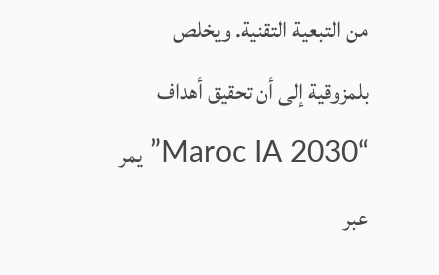من التبعية التقنية. ويخلص بلمزوقية إلى أن تحقيق أهداف “Maroc IA 2030” يمر عبر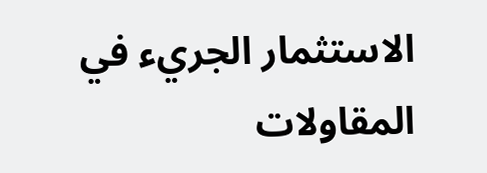الاستثمار الجريء في المقاولات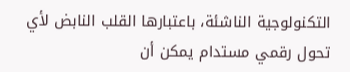التكنولوجية الناشئة، باعتبارها القلب النابض لأي تحول رقمي مستدام يمكن أن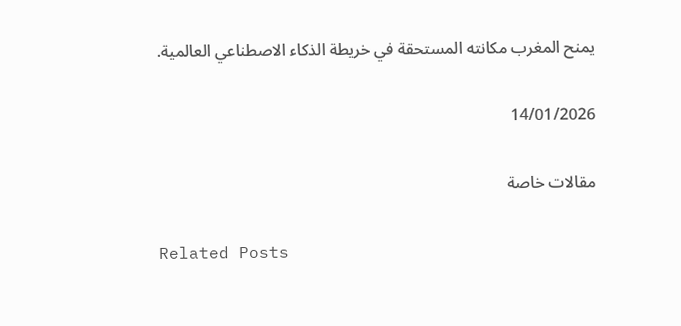يمنح المغرب مكانته المستحقة في خريطة الذكاء الاصطناعي العالمية.

14/01/2026

مقالات خاصة

Related Posts